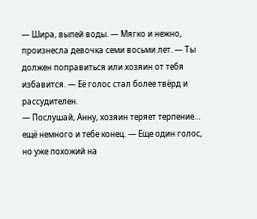— Шира, выпей воды. — Мягко и нежно, произнесла девочка семи восьми лет. — Ты должен поправиться или хозяин от тебя избавится. — Её голос стал более твёрд и рассудителен.
— Послушай, Анну, хозяин теряет терпение… ещё немного и тебе конец. — Еще один голос, но уже похожий на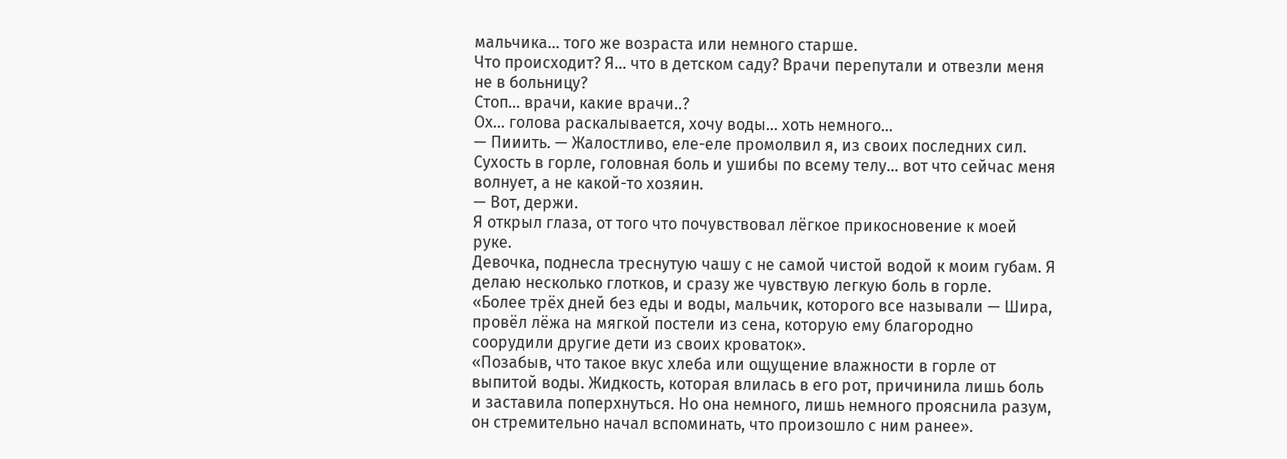мальчика… того же возраста или немного старше.
Что происходит? Я… что в детском саду? Врачи перепутали и отвезли меня не в больницу?
Стоп… врачи, какие врачи..?
Ох… голова раскалывается, хочу воды… хоть немного…
— Пииить. — Жалостливо, еле-еле промолвил я, из своих последних сил.
Сухость в горле, головная боль и ушибы по всему телу… вот что сейчас меня волнует, а не какой-то хозяин.
— Вот, держи.
Я открыл глаза, от того что почувствовал лёгкое прикосновение к моей руке.
Девочка, поднесла треснутую чашу с не самой чистой водой к моим губам. Я делаю несколько глотков, и сразу же чувствую легкую боль в горле.
«Более трёх дней без еды и воды, мальчик, которого все называли — Шира, провёл лёжа на мягкой постели из сена, которую ему благородно соорудили другие дети из своих кроваток».
«Позабыв, что такое вкус хлеба или ощущение влажности в горле от выпитой воды. Жидкость, которая влилась в его рот, причинила лишь боль и заставила поперхнуться. Но она немного, лишь немного прояснила разум, он стремительно начал вспоминать, что произошло с ним ранее».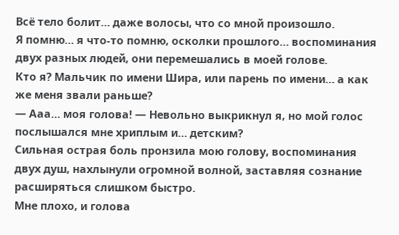Всё тело болит… даже волосы, что со мной произошло.
Я помню… я что-то помню, осколки прошлого… воспоминания двух разных людей, они перемешались в моей голове.
Кто я? Мальчик по имени Шира, или парень по имени… а как же меня звали раньше?
— Ааа… моя голова! — Невольно выкрикнул я, но мой голос послышался мне хриплым и… детским?
Сильная острая боль пронзила мою голову, воспоминания двух душ, нахлынули огромной волной, заставляя сознание расширяться слишком быстро.
Мне плохо, и голова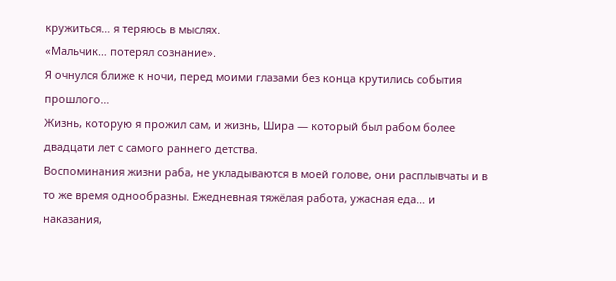кружиться… я теряюсь в мыслях.
«Мальчик… потерял сознание».
Я очнулся ближе к ночи, перед моими глазами без конца крутились события прошлого…
Жизнь, которую я прожил сам, и жизнь, Шира — который был рабом более двадцати лет с самого раннего детства.
Воспоминания жизни раба, не укладываются в моей голове, они расплывчаты и в то же время однообразны. Ежедневная тяжёлая работа, ужасная еда… и наказания,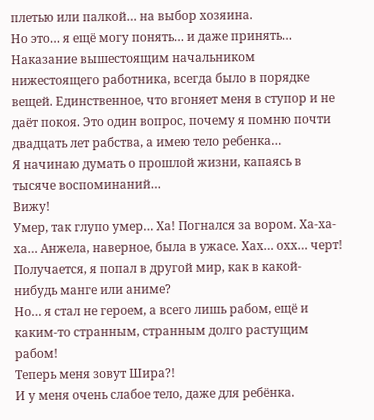плетью или палкой… на выбор хозяина.
Но это… я ещё могу понять… и даже принять…
Наказание вышестоящим начальником нижестоящего работника, всегда было в порядке вещей. Единственное, что вгоняет меня в ступор и не даёт покоя. Это один вопрос, почему я помню почти двадцать лет рабства, а имею тело ребенка…
Я начинаю думать о прошлой жизни, капаясь в тысяче воспоминаний…
Вижу!
Умер, так глупо умер… Ха! Погнался за вором. Ха-ха-ха… Анжела, наверное, была в ужасе. Хах… охх… черт!
Получается, я попал в другой мир, как в какой-нибудь манге или аниме?
Но… я стал не героем, а всего лишь рабом, ещё и каким-то странным, странным долго растущим рабом!
Теперь меня зовут Шира?!
И у меня очень слабое тело, даже для ребёнка.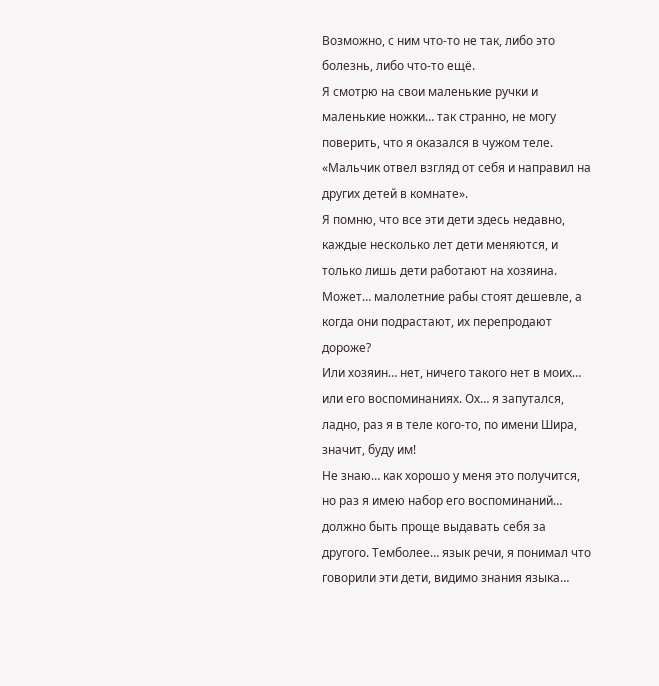Возможно, с ним что-то не так, либо это болезнь, либо что-то ещё.
Я смотрю на свои маленькие ручки и маленькие ножки… так странно, не могу поверить, что я оказался в чужом теле.
«Мальчик отвел взгляд от себя и направил на других детей в комнате».
Я помню, что все эти дети здесь недавно, каждые несколько лет дети меняются, и только лишь дети работают на хозяина. Может… малолетние рабы стоят дешевле, а когда они подрастают, их перепродают дороже?
Или хозяин… нет, ничего такого нет в моих… или его воспоминаниях. Ох… я запутался, ладно, раз я в теле кого-то, по имени Шира, значит, буду им!
Не знаю… как хорошо у меня это получится, но раз я имею набор его воспоминаний… должно быть проще выдавать себя за другого. Темболее… язык речи, я понимал что говорили эти дети, видимо знания языка…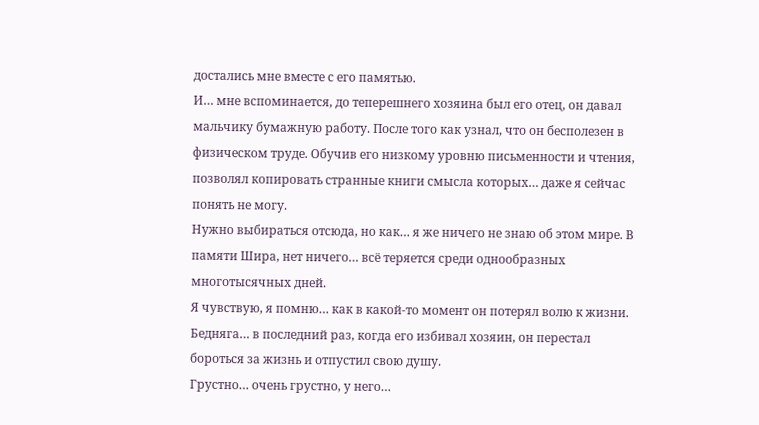достались мне вместе с его памятью.
И… мне вспоминается, до теперешнего хозяина был его отец, он давал мальчику бумажную работу. После того как узнал, что он бесполезен в физическом труде. Обучив его низкому уровню письменности и чтения, позволял копировать странные книги смысла которых… даже я сейчас понять не могу.
Нужно выбираться отсюда, но как… я же ничего не знаю об этом мире. В памяти Шира, нет ничего… всё теряется среди однообразных многотысячных дней.
Я чувствую, я помню… как в какой-то момент он потерял волю к жизни. Бедняга… в последний раз, когда его избивал хозяин, он перестал бороться за жизнь и отпустил свою душу.
Грустно… очень грустно, у него…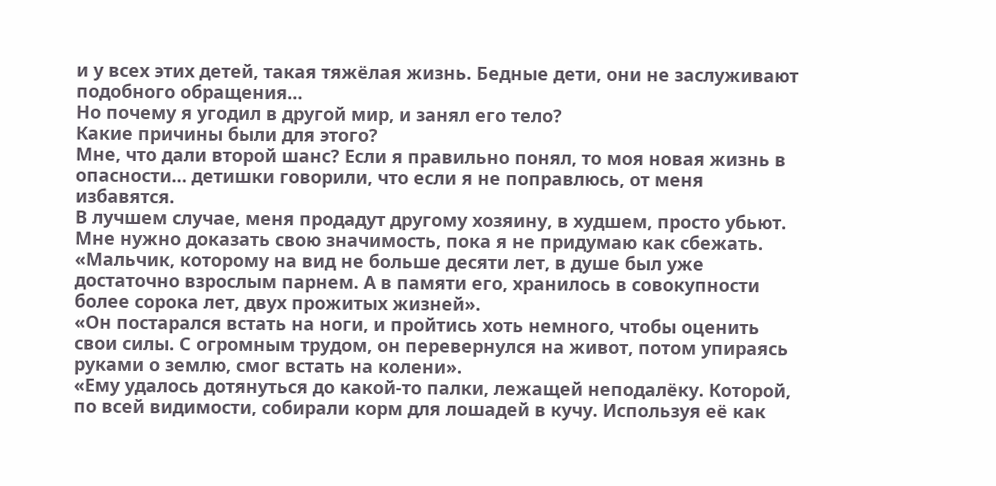и у всех этих детей, такая тяжёлая жизнь. Бедные дети, они не заслуживают подобного обращения…
Но почему я угодил в другой мир, и занял его тело?
Какие причины были для этого?
Мне, что дали второй шанс? Если я правильно понял, то моя новая жизнь в опасности… детишки говорили, что если я не поправлюсь, от меня избавятся.
В лучшем случае, меня продадут другому хозяину, в худшем, просто убьют. Мне нужно доказать свою значимость, пока я не придумаю как сбежать.
«Мальчик, которому на вид не больше десяти лет, в душе был уже достаточно взрослым парнем. А в памяти его, хранилось в совокупности более сорока лет, двух прожитых жизней».
«Он постарался встать на ноги, и пройтись хоть немного, чтобы оценить свои силы. С огромным трудом, он перевернулся на живот, потом упираясь руками о землю, смог встать на колени».
«Ему удалось дотянуться до какой-то палки, лежащей неподалёку. Которой, по всей видимости, собирали корм для лошадей в кучу. Используя её как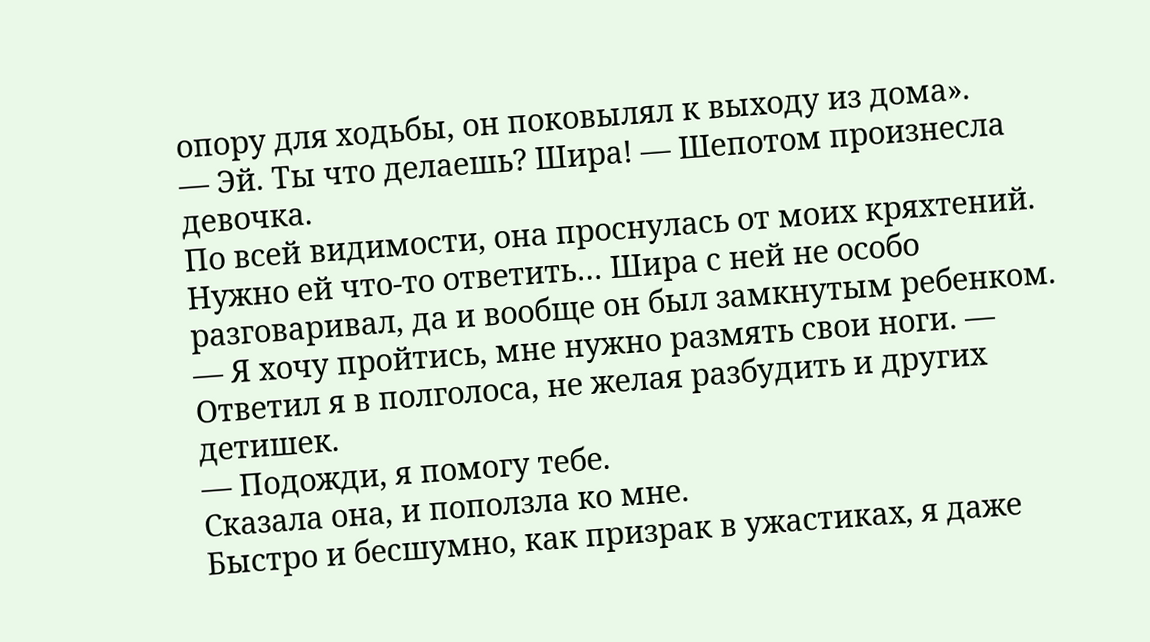опору для ходьбы, он поковылял к выходу из дома».
— Эй. Ты что делаешь? Шира! — Шепотом произнесла девочка.
По всей видимости, она проснулась от моих кряхтений. Нужно ей что-то ответить… Шира с ней не особо разговаривал, да и вообще он был замкнутым ребенком.
— Я хочу пройтись, мне нужно размять свои ноги. — Ответил я в полголоса, не желая разбудить и других детишек.
— Подожди, я помогу тебе.
Сказала она, и поползла ко мне.
Быстро и бесшумно, как призрак в ужастиках, я даже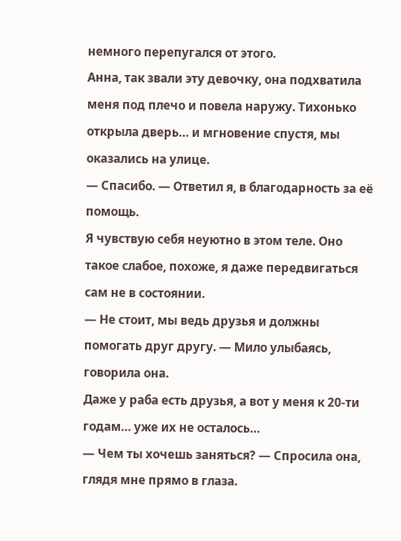немного перепугался от этого.
Анна, так звали эту девочку, она подхватила меня под плечо и повела наружу. Тихонько открыла дверь… и мгновение спустя, мы оказались на улице.
— Спасибо. — Ответил я, в благодарность за её помощь.
Я чувствую себя неуютно в этом теле. Оно такое слабое, похоже, я даже передвигаться сам не в состоянии.
— Не стоит, мы ведь друзья и должны помогать друг другу. — Мило улыбаясь, говорила она.
Даже у раба есть друзья, а вот у меня к 20-ти годам… уже их не осталось…
— Чем ты хочешь заняться? — Спросила она, глядя мне прямо в глаза.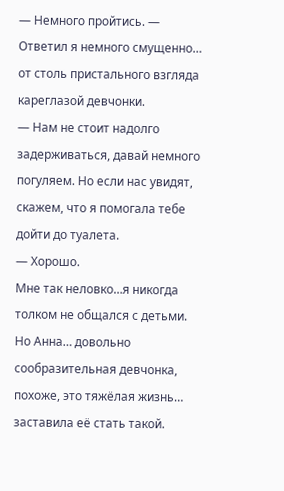— Немного пройтись. — Ответил я немного смущенно… от столь пристального взгляда кареглазой девчонки.
— Нам не стоит надолго задерживаться, давай немного погуляем. Но если нас увидят, скажем, что я помогала тебе дойти до туалета.
— Хорошо.
Мне так неловко…я никогда толком не общался с детьми. Но Анна… довольно сообразительная девчонка, похоже, это тяжёлая жизнь… заставила её стать такой.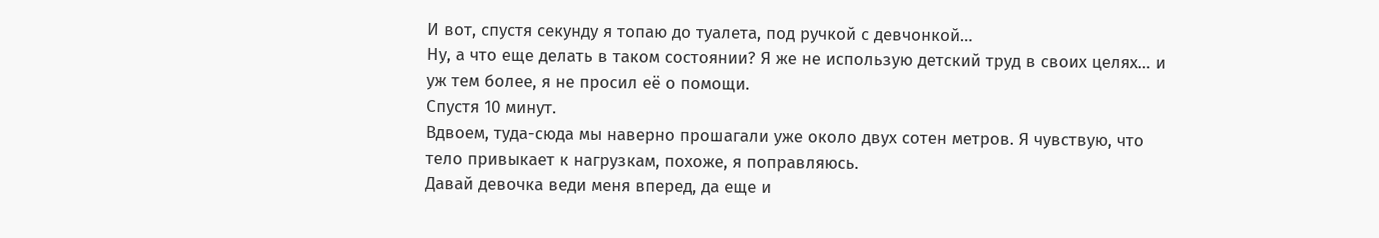И вот, спустя секунду я топаю до туалета, под ручкой с девчонкой…
Ну, а что еще делать в таком состоянии? Я же не использую детский труд в своих целях… и уж тем более, я не просил её о помощи.
Спустя 10 минут.
Вдвоем, туда-сюда мы наверно прошагали уже около двух сотен метров. Я чувствую, что тело привыкает к нагрузкам, похоже, я поправляюсь.
Давай девочка веди меня вперед, да еще и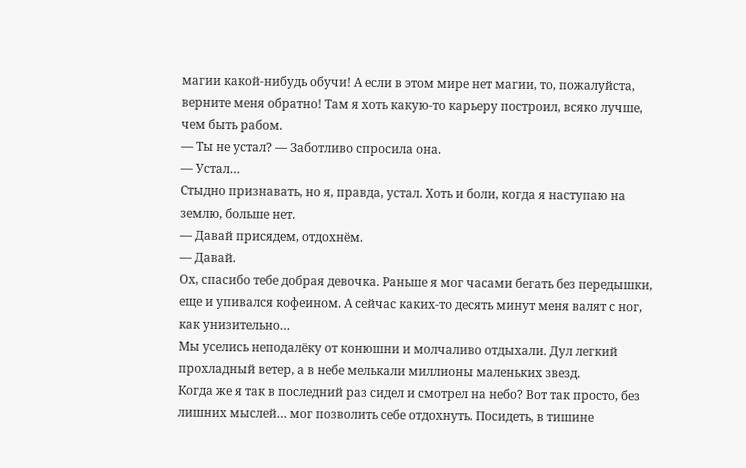магии какой-нибудь обучи! А если в этом мире нет магии, то, пожалуйста, верните меня обратно! Там я хоть какую-то карьеру построил, всяко лучше, чем быть рабом.
— Ты не устал? — Заботливо спросила она.
— Устал…
Стыдно признавать, но я, правда, устал. Хоть и боли, когда я наступаю на землю, больше нет.
— Давай присядем, отдохнём.
— Давай.
Ох, спасибо тебе добрая девочка. Раньше я мог часами бегать без передышки, еще и упивался кофеином. А сейчас каких-то десять минут меня валят с ног, как унизительно…
Мы уселись неподалёку от конюшни и молчаливо отдыхали. Дул легкий прохладный ветер, а в небе мелькали миллионы маленьких звезд.
Когда же я так в последний раз сидел и смотрел на небо? Вот так просто, без лишних мыслей… мог позволить себе отдохнуть. Посидеть, в тишине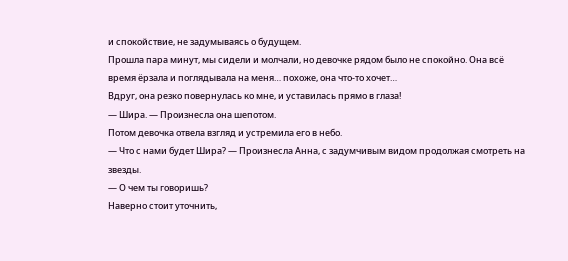и спокойствие, не задумываясь о будущем.
Прошла пара минут, мы сидели и молчали, но девочке рядом было не спокойно. Она всё время ёрзала и поглядывала на меня… похоже, она что-то хочет…
Вдруг, она резко повернулась ко мне, и уставилась прямо в глаза!
— Шира. — Произнесла она шепотом.
Потом девочка отвела взгляд и устремила его в небо.
— Что с нами будет Шира? — Произнесла Анна, с задумчивым видом продолжая смотреть на звезды.
— О чем ты говоришь?
Наверно стоит уточнить,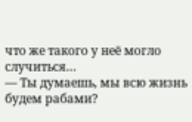что же такого у неё могло случиться…
— Ты думаешь, мы всю жизнь будем рабами?